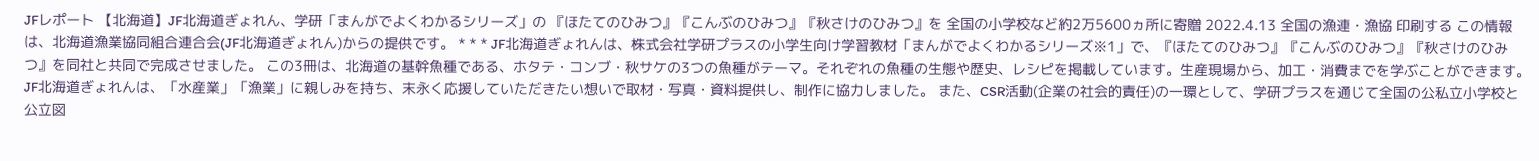JFレポート 【北海道】JF北海道ぎょれん、学研「まんがでよくわかるシリーズ」の 『ほたてのひみつ』『こんぶのひみつ』『秋さけのひみつ』を 全国の小学校など約2万5600ヵ所に寄贈 2022.4.13 全国の漁連・漁協 印刷する この情報は、北海道漁業協同組合連合会(JF北海道ぎょれん)からの提供です。 * * * JF北海道ぎょれんは、株式会社学研プラスの小学生向け学習教材「まんがでよくわかるシリーズ※1」で、『ほたてのひみつ』『こんぶのひみつ』『秋さけのひみつ』を同社と共同で完成させました。 この3冊は、北海道の基幹魚種である、ホタテ・コンブ・秋サケの3つの魚種がテーマ。それぞれの魚種の生態や歴史、レシピを掲載しています。生産現場から、加工・消費までを学ぶことができます。JF北海道ぎょれんは、「水産業」「漁業」に親しみを持ち、末永く応援していただきたい想いで取材・写真・資料提供し、制作に協力しました。 また、CSR活動(企業の社会的責任)の一環として、学研プラスを通じて全国の公私立小学校と公立図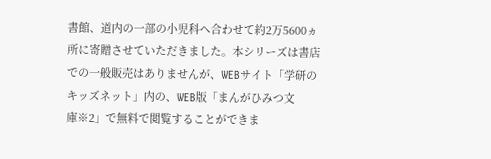書館、道内の一部の小児科へ合わせて約2万5600ヵ所に寄贈させていただきました。本シリーズは書店での一般販売はありませんが、WEBサイト「学研のキッズネット」内の、WEB版「まんがひみつ文庫※2」で無料で閲覧することができま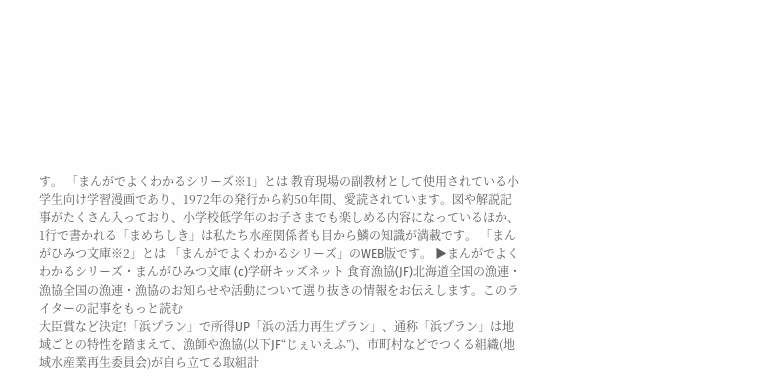す。 「まんがでよくわかるシリーズ※1」とは 教育現場の副教材として使用されている小学生向け学習漫画であり、1972年の発行から約50年間、愛読されています。図や解説記事がたくさん入っており、小学校低学年のお子さまでも楽しめる内容になっているほか、1行で書かれる「まめちしき」は私たち水産関係者も目から鱗の知識が満載です。 「まんがひみつ文庫※2」とは 「まんがでよくわかるシリーズ」のWEB版です。 ▶まんがでよくわかるシリーズ・まんがひみつ文庫 (c)学研キッズネット 食育漁協(JF)北海道全国の漁連・漁協全国の漁連・漁協のお知らせや活動について選り抜きの情報をお伝えします。このライターの記事をもっと読む
大臣賞など決定!「浜プラン」で所得UP「浜の活力再生プラン」、通称「浜プラン」は地域ごとの特性を踏まえて、漁師や漁協(以下JF“じぇいえふ”)、市町村などでつくる組織(地域水産業再生委員会)が自ら立てる取組計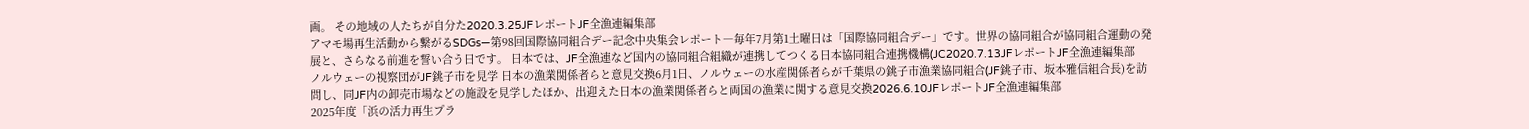画。 その地域の人たちが自分た2020.3.25JFレポートJF全漁連編集部
アマモ場再生活動から繋がるSDGs―第98回国際協同組合デー記念中央集会レポート―毎年7月第1土曜日は「国際協同組合デー」です。世界の協同組合が協同組合運動の発展と、さらなる前進を誓い合う日です。 日本では、JF全漁連など国内の協同組合組織が連携してつくる日本協同組合連携機構(JC2020.7.13JFレポートJF全漁連編集部
ノルウェーの視察団がJF銚子市を見学 日本の漁業関係者らと意見交換6月1日、ノルウェーの水産関係者らが千葉県の銚子市漁業協同組合(JF銚子市、坂本雅信組合長)を訪問し、同JF内の卸売市場などの施設を見学したほか、出迎えた日本の漁業関係者らと両国の漁業に関する意見交換2026.6.10JFレポートJF全漁連編集部
2025年度「浜の活力再生プラ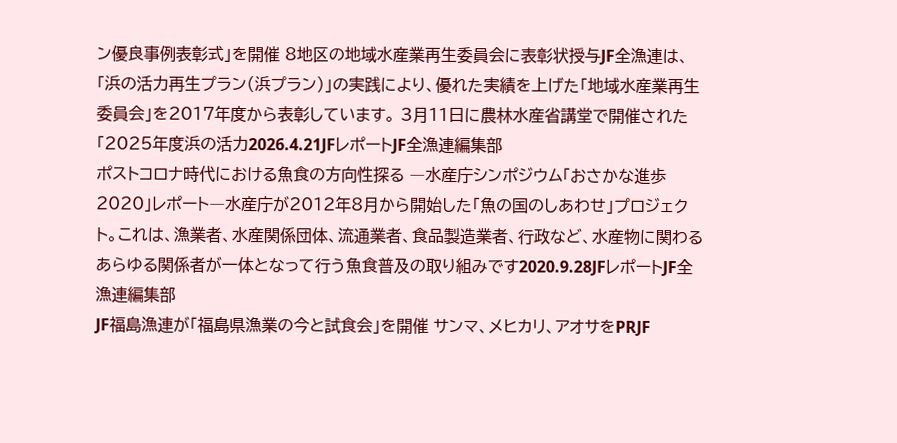ン優良事例表彰式」を開催 8地区の地域水産業再生委員会に表彰状授与JF全漁連は、「浜の活力再生プラン(浜プラン)」の実践により、優れた実績を上げた「地域水産業再生委員会」を2017年度から表彰しています。 3月11日に農林水産省講堂で開催された「2025年度浜の活力2026.4.21JFレポートJF全漁連編集部
ポストコロナ時代における魚食の方向性探る ―水産庁シンポジウム「おさかな進歩2020」レポート―水産庁が2012年8月から開始した「魚の国のしあわせ」プロジェクト。これは、漁業者、水産関係団体、流通業者、食品製造業者、行政など、水産物に関わるあらゆる関係者が一体となって行う魚食普及の取り組みです2020.9.28JFレポートJF全漁連編集部
JF福島漁連が「福島県漁業の今と試食会」を開催 サンマ、メヒカリ、アオサをPRJF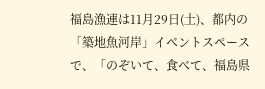福島漁連は11月29日(土)、都内の「築地魚河岸」イベントスペースで、「のぞいて、食べて、福島県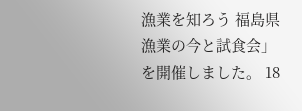漁業を知ろう 福島県漁業の今と試食会」を開催しました。 18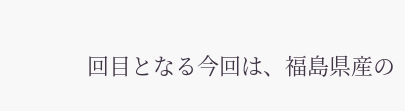回目となる今回は、福島県産の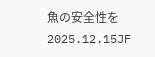魚の安全性を2025.12.15JF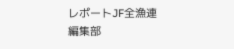レポートJF全漁連編集部